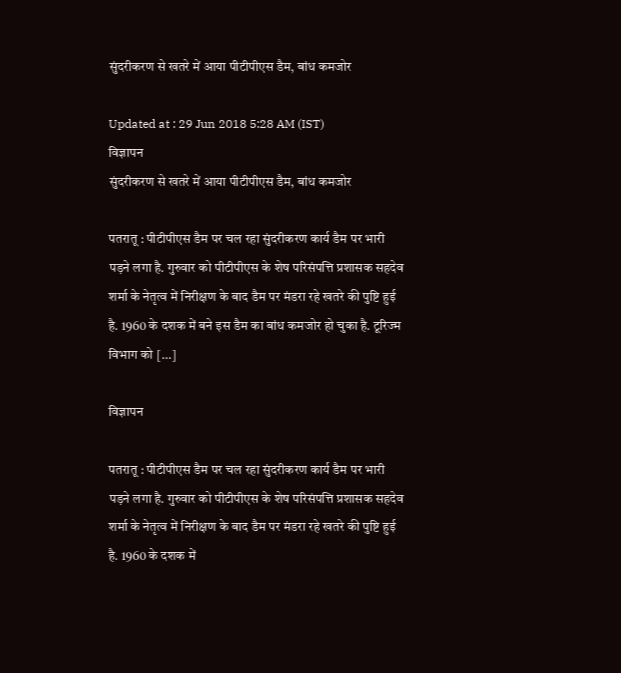सुंदरीकरण से खतरे में आया पीटीपीएस डैम, बांध कमजोर

Updated at : 29 Jun 2018 5:28 AM (IST)
विज्ञापन
सुंदरीकरण से खतरे में आया पीटीपीएस डैम, बांध कमजोर

पतरातू : पीटीपीएस डैम पर चल रहा सुंदरीकरण कार्य डैम पर भारी पड़ने लगा है. गुरुवार को पीटीपीएस के शेष परिसंपत्ति प्रशासक सहदेव शर्मा के नेतृत्व में निरीक्षण के बाद डैम पर मंडरा रहे खतरे की पुष्टि हुई है. 1960 के दशक में बने इस डैम का बांध कमजोर हो चुका है. टूरिज्म विभाग को […]

विज्ञापन

पतरातू : पीटीपीएस डैम पर चल रहा सुंदरीकरण कार्य डैम पर भारी पड़ने लगा है. गुरुवार को पीटीपीएस के शेष परिसंपत्ति प्रशासक सहदेव शर्मा के नेतृत्व में निरीक्षण के बाद डैम पर मंडरा रहे खतरे की पुष्टि हुई है. 1960 के दशक में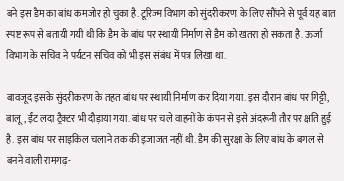बने इस डैम का बांध कमजोर हो चुका है. टूरिज्म विभाग को सुंदरीकरण के लिए सौंपने से पूर्व यह बात स्पष्ट रूप से बतायी गयी थी कि डैम के बांध पर स्थायी निर्माण से डैम को खतरा हो सकता है. ऊर्जा विभाग के सचिव ने पर्यटन सचिव को भी इस संबंध में पत्र लिखा था.

बावजूद इसके सुंदरीकरण के तहत बांध पर स्थायी निर्माण कर दिया गया. इस दौरान बांध पर गिट्टी, बालू, ईंट लदा ट्रैक्टर भी दौड़ाया गया. बांध पर चले वाहनों के कंपन से इसे अंदरूनी तौर पर क्षति हुई है. इस बांध पर साइकिल चलाने तक की इजाजत नहीं थी. डैम की सुरक्षा के लिए बांध के बगल से बनने वाली रामगढ़-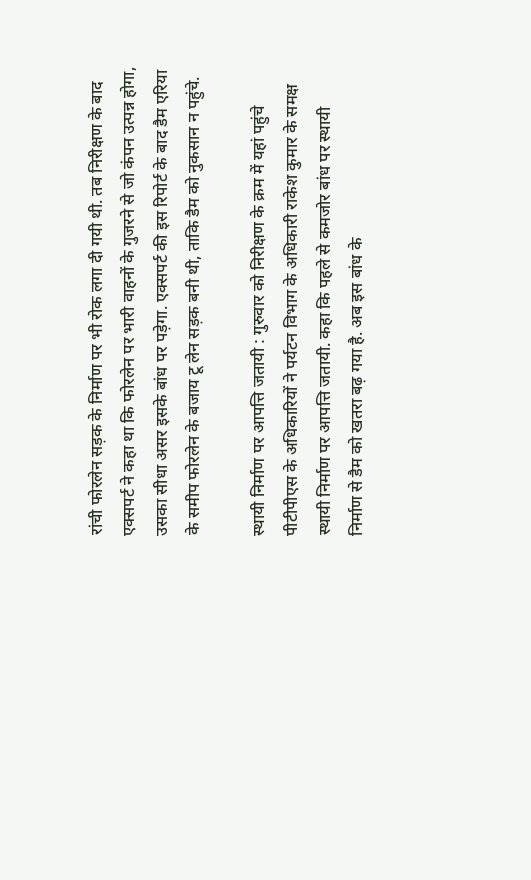रांची फोरलेन सड़क के निर्माण पर भी रोक लगा दी गयी थी. तब निरीक्षण के बाद एक्सपर्ट ने कहा था कि फोरलेन पर भारी वाहनों के गुजरने से जो कंपन उत्पन्न होगा, उसका सीधा असर इसके बांध पर पड़ेगा. एक्सपर्ट की इस रिपोर्ट के बाद डैम एरिया के समीप फोरलेन के बजाय टू लेन सड़क बनी थी, ताकि डैम को नुकसान न पहुंचे.

स्थायी निर्माण पर आपत्ति जतायी : गुरुवार को निरीक्षण के क्रम में यहां पहुंचे पीटीपीएस के अधिकारियों ने पर्यटन विभाग के अधिकारी राकेश कुमार के समक्ष स्थायी निर्माण पर आपत्ति जतायी. कहा कि पहले से कमजोर बांध पर स्थायी निर्माण से डैम को खतरा बढ़ गया है. अब इस बांध के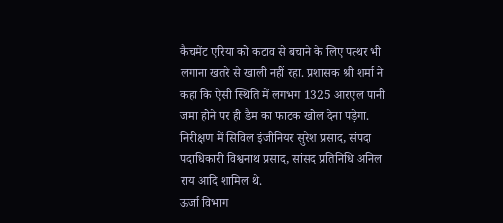कैचमेंट एरिया को कटाव से बचाने के लिए पत्थर भी लगाना खतरे से खाली नहीं रहा. प्रशासक श्री शर्मा ने कहा कि ऐसी स्थिति में लगभग 1325 आरएल पानी जमा होने पर ही डैम का फाटक खोल देना पड़ेगा. निरीक्षण में सिविल इंजीनियर सुरेश प्रसाद, संपदा पदाधिकारी विश्वनाथ प्रसाद, सांसद प्रतिनिधि अनिल राय आदि शामिल थे.
ऊर्जा विभाग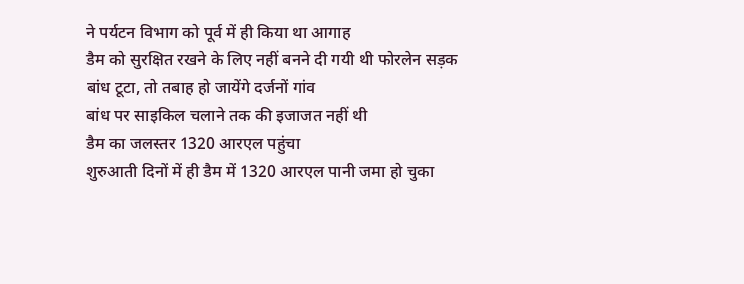ने पर्यटन विभाग को पूर्व में ही किया था आगाह
डैम को सुरक्षित रखने के लिए नहीं बनने दी गयी थी फोरलेन सड़क
बांध टूटा, तो तबाह हो जायेंगे दर्जनों गांव
बांध पर साइकिल चलाने तक की इजाजत नहीं थी
डैम का जलस्तर 1320 आरएल पहुंचा
शुरुआती दिनों में ही डैम में 1320 आरएल पानी जमा हो चुका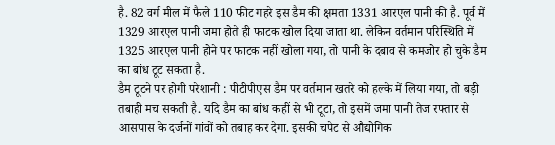है. 82 वर्ग मील में फैले 110 फीट गहरे इस डैम की क्षमता 1331 आरएल पानी की है. पूर्व में 1329 आरएल पानी जमा होते ही फाटक खोल दिया जाता था. लेकिन वर्तमान परिस्थिति में 1325 आरएल पानी होने पर फाटक नहीं खोला गया, तो पानी के दबाव से कमजोर हो चुके डैम का बांध टूट सकता है.
डैम टूटने पर होगी परेशानी : पीटीपीएस डैम पर वर्तमान खतरे को हल्के में लिया गया, तो बड़ी तबाही मच सकती है. यदि डैम का बांध कहीं से भी टूटा, तो इसमें जमा पानी तेज रफ्तार से आसपास के दर्जनों गांवों को तबाह कर देगा. इसकी चपेट से औद्योगिक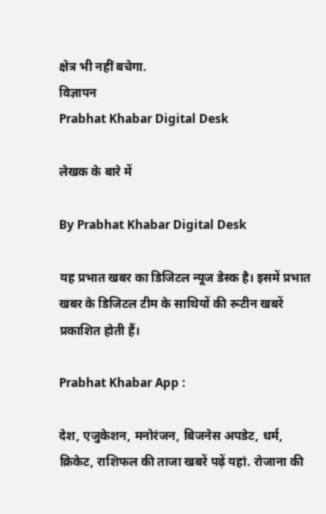क्षेत्र भी नहीं बचेगा.
विज्ञापन
Prabhat Khabar Digital Desk

लेखक के बारे में

By Prabhat Khabar Digital Desk

यह प्रभात खबर का डिजिटल न्यूज डेस्क है। इसमें प्रभात खबर के डिजिटल टीम के साथियों की रूटीन खबरें प्रकाशित होती हैं।

Prabhat Khabar App :

देश, एजुकेशन, मनोरंजन, बिजनेस अपडेट, धर्म, क्रिकेट, राशिफल की ताजा खबरें पढ़ें यहां. रोजाना की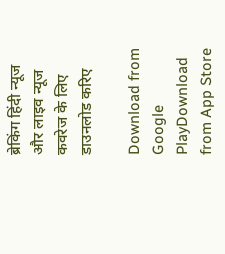ब्रेकिंग हिंदी न्यूज और लाइव न्यूज कवरेज के लिए डाउनलोड करिए

Download from Google PlayDownload from App Store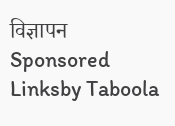विज्ञापन
Sponsored Linksby Taboola